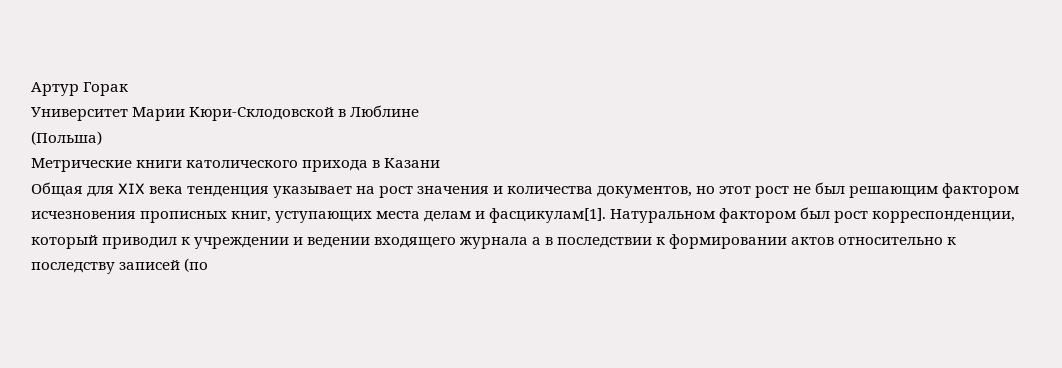Артур Горак
Университет Марии Кюри-Склодовской в Люблине
(Польша)
Метрические книги католического прихода в Казани
Общая для XIX века тенденция указывает на рост значения и количества документов, но этот рост не был решающим фактором исчезновения прописных книг, уступающих места делам и фасцикулам[1]. Натуральном фактором был рост корреспонденции, который приводил к учреждении и ведении входящего журнала а в последствии к формировании актов относительно к последству записей (по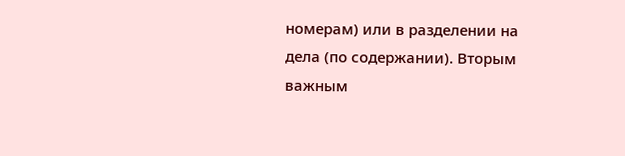номерам) или в разделении на дела (по содержании). Вторым важным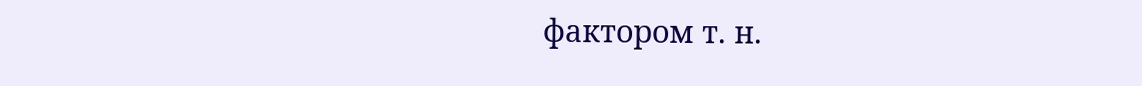фактором т. н.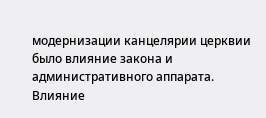модернизации канцелярии церквии было влияние закона и административного аппарата. Влияние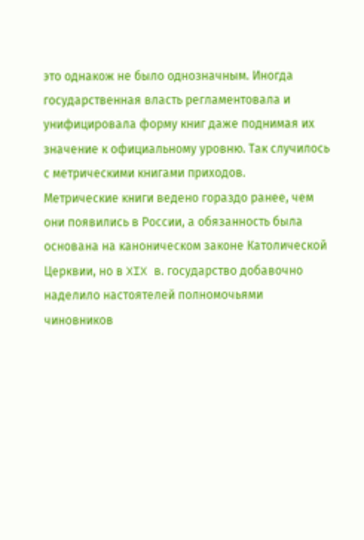это однакож не было однозначным. Иногда государственная власть регламентовала и унифицировала форму книг даже поднимая их значение к официальному уровню. Так случилось с метрическими книгами приходов.
Метрические книги ведено гораздо ранее, чем они появились в России, а обязанность была основана на каноническом законе Католической Церквии, но в XIX в. государство добавочно наделило настоятелей полномочьями чиновников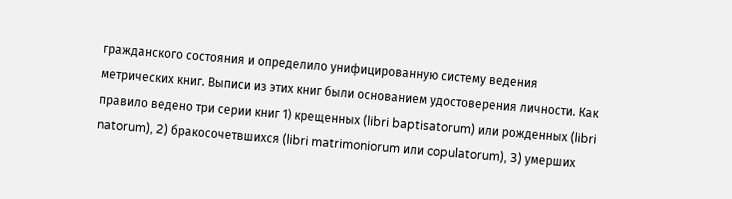гражданского состояния и определило унифицированную систему ведения метрических книг. Выписи из этих книг были основанием удостоверения личности. Как правило ведено три серии книг 1) крещенных (libri baptisatorum) или рожденных (libri natorum), 2) бракосочетвшихся (libri matrimoniorum или copulatorum), 3) умерших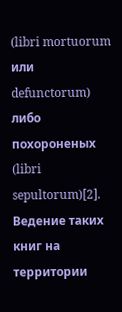(libri mortuorum или defunctorum) либо похороненых (libri sepultorum)[2]. Ведение таких книг на территории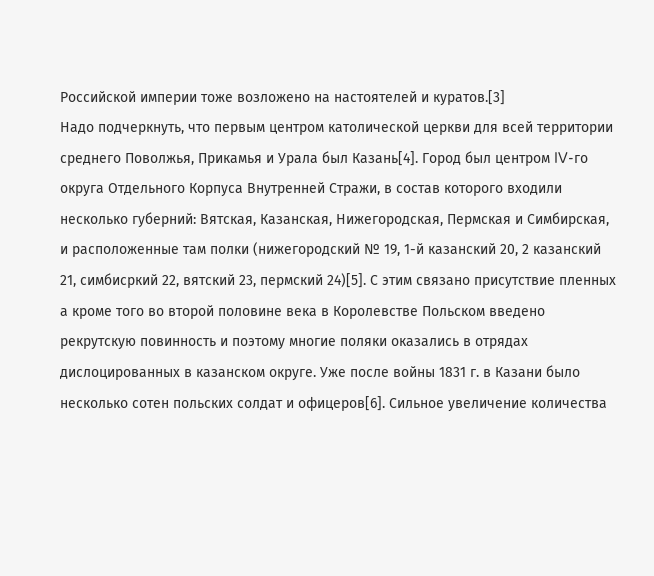Российской империи тоже возложено на настоятелей и куратов.[3]
Надо подчеркнуть, что первым центром католической церкви для всей территории среднего Поволжья, Прикамья и Урала был Казань[4]. Город был центром IV-го округа Отдельного Корпуса Внутренней Стражи, в состав которого входили несколько губерний: Вятская, Казанская, Нижегородская, Пермская и Симбирская, и расположенные там полки (нижегородский № 19, 1-й казанский 20, 2 казанский 21, симбисркий 22, вятский 23, пермский 24)[5]. С этим связано присутствие пленных а кроме того во второй половине века в Королевстве Польском введено рекрутскую повинность и поэтому многие поляки оказались в отрядах дислоцированных в казанском округе. Уже после войны 1831 г. в Казани было несколько сотен польских солдат и офицеров[6]. Сильное увеличение количества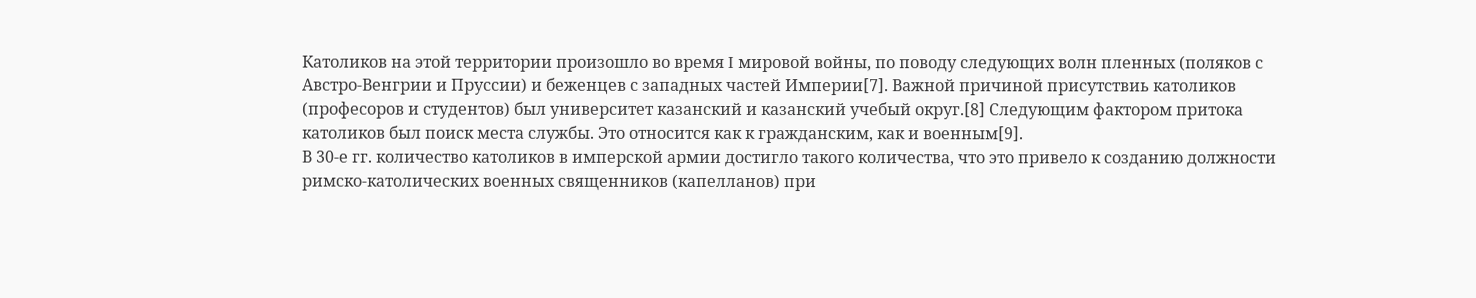Католиков на этой территории произошло во время I мировой войны, по поводу следующих волн пленных (поляков с Австро-Венгрии и Пруссии) и беженцев с западных частей Империи[7]. Важной причиной присутствиь католиков (професоров и студентов) был университет казанский и казанский учебый округ.[8] Следующим фактором притока католиков был поиск места службы. Это относится как к гражданским, как и военным[9].
В 30-е гг. количество католиков в имперской армии достигло такого количества, что это привело к созданию должности римско-католических военных священников (капелланов) при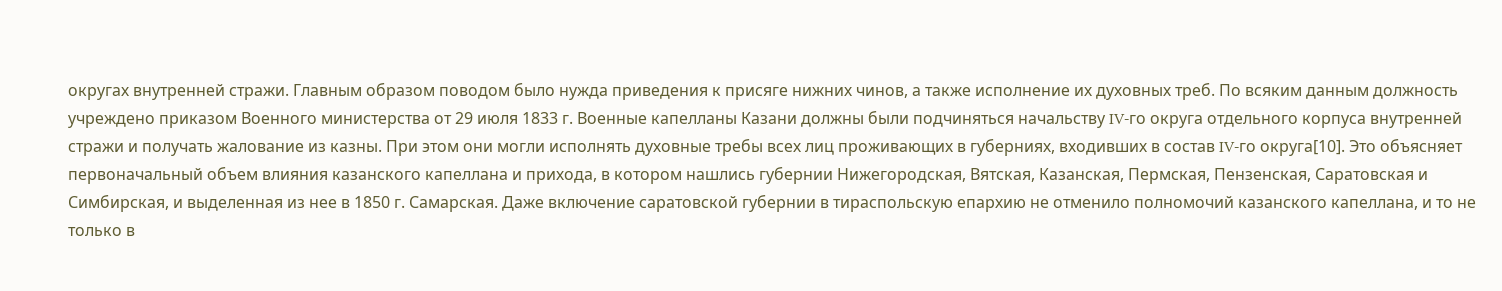округах внутренней стражи. Главным образом поводом было нужда приведения к присяге нижних чинов, а также исполнение их духовных треб. По всяким данным должность учреждено приказом Военного министерства от 29 июля 1833 г. Военные капелланы Казани должны были подчиняться начальству IV-го округа отдельного корпуса внутренней стражи и получать жалование из казны. При этом они могли исполнять духовные требы всех лиц проживающих в губерниях, входивших в состав IV-го округа[10]. Это объясняет первоначальный объем влияния казанского капеллана и прихода, в котором нашлись губернии Нижегородская, Вятская, Казанская, Пермская, Пензенская, Саратовская и Симбирская, и выделенная из нее в 1850 г. Самарская. Даже включение саратовской губернии в тираспольскую епархию не отменило полномочий казанского капеллана, и то не только в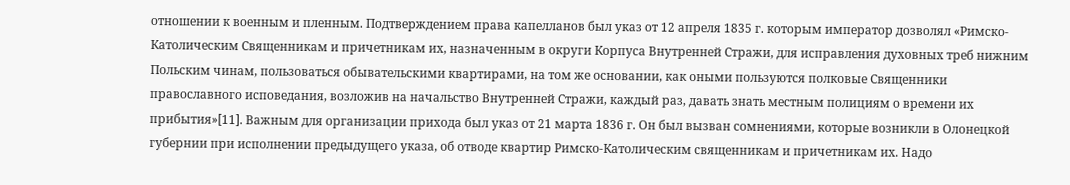отношении к военным и пленным. Подтверждением права капелланов был указ от 12 апреля 1835 г. которым император дозволял «Римско-Католическим Священникам и причетникам их, назначенным в округи Корпуса Внутренней Стражи, для исправления духовных треб нижним Польским чинам, пользоваться обывательскими квартирами, на том же основании, как оными пользуются полковые Священники православного исповедания, возложив на начальство Внутренней Стражи, каждый раз, давать знать местным полициям о времени их прибытия»[11]. Важным для организации прихода был указ от 21 марта 1836 г. Он был вызван сомнениями, которые возникли в Олонецкой губернии при исполнении предыдущего указа, об отводе квартир Римско-Католическим священникам и причетникам их. Надо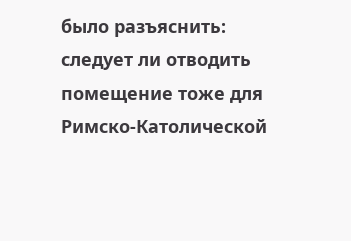было разъяснить: следует ли отводить помещение тоже для Римско-Католической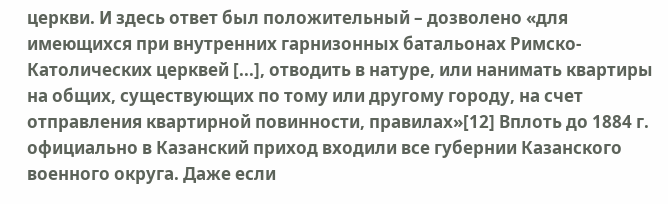церкви. И здесь ответ был положительный – дозволено «для имеющихся при внутренних гарнизонных батальонах Римско-Католических церквей [...], отводить в натуре, или нанимать квартиры на общих, существующих по тому или другому городу, на счет отправления квартирной повинности, правилах»[12] Вплоть до 1884 г. официально в Казанский приход входили все губернии Казанского военного округа. Даже если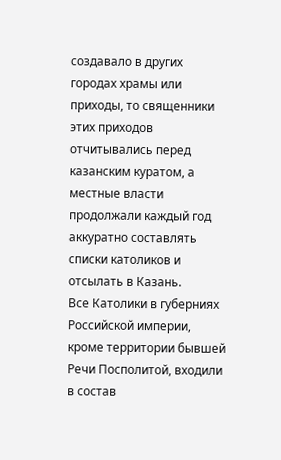создавало в других городах храмы или приходы, то священники этих приходов отчитывались перед казанским куратом, а местные власти продолжали каждый год аккуратно составлять списки католиков и отсылать в Казань.
Все Католики в губерниях Российской империи, кроме территории бывшей Речи Посполитой, входили в состав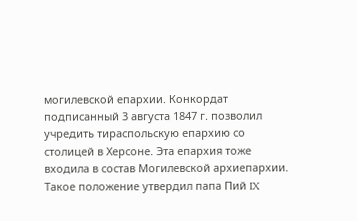могилевской епархии. Конкордат подписанный 3 августа 1847 г. позволил учредить тираспольскую епархию со столицей в Херсоне. Эта епархия тоже входила в состав Могилевской архиепархии. Такое положение утвердил папа Пий IX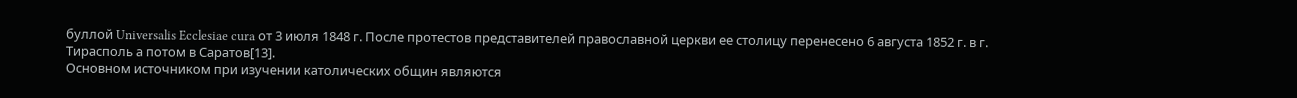буллой Universalis Ecclesiae cura от 3 июля 1848 г. После протестов представителей православной церкви ее столицу перенесено 6 августа 1852 г. в г. Тирасполь а потом в Саратов[13].
Основном источником при изучении католических общин являются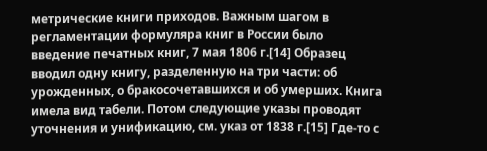метрические книги приходов. Важным шагом в регламентации формуляра книг в России было введение печатных книг, 7 мая 1806 г.[14] Образец вводил одну книгу, разделенную на три части: об урожденных, о бракосочетавшихся и об умерших. Книга имела вид табели. Потом следующие указы проводят уточнения и унификацию, см. указ от 1838 г.[15] Где-то с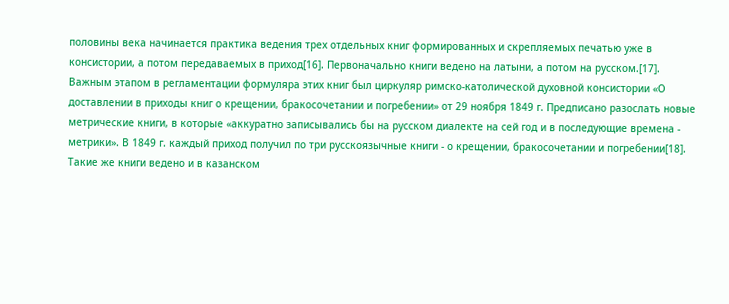половины века начинается практика ведения трех отдельных книг формированных и скрепляемых печатью уже в консистории, а потом передаваемых в приход[16]. Первоначально книги ведено на латыни, а потом на русском.[17].
Важным этапом в регламентации формуляра этих книг был циркуляр римско-католической духовной консистории «О доставлении в приходы книг о крещении, бракосочетании и погребении» от 29 ноября 1849 г. Предписано разослать новые метрические книги, в которые «аккуратно записывались бы на русском диалекте на сей год и в последующие времена - метрики». В 1849 г. каждый приход получил по три русскоязычные книги - о крещении, бракосочетании и погребении[18].
Такие же книги ведено и в казанском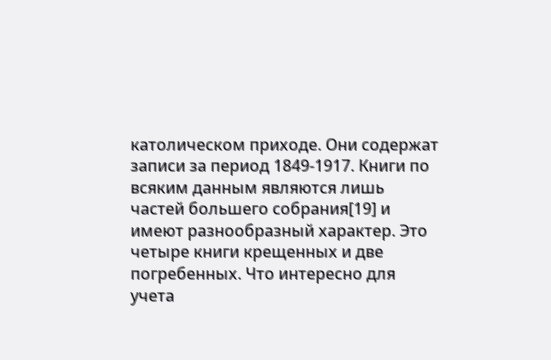католическом приходе. Они содержат записи за период 1849-1917. Книги по всяким данным являются лишь частей большего собрания[19] и имеют разнообразный характер. Это четыре книги крещенных и две погребенных. Что интересно для учета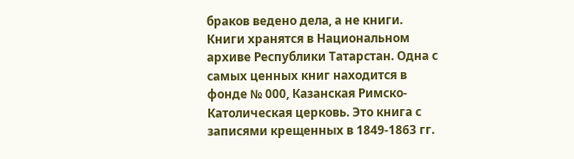браков ведено дела, а не книги.
Книги хранятся в Национальном архиве Республики Татарстан. Одна с самых ценных книг находится в фонде № 000, Казанская Римско-Католическая церковь. Это книга с записями крещенных в 1849-1863 гг.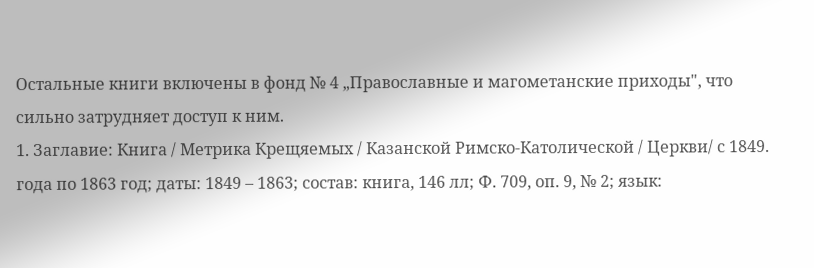Остальные книги включены в фонд № 4 „Православные и магометанские приходы", что сильно затрудняет доступ к ним.
1. Заглавие: Книга / Метрикa Крещяемых / Казанской Римско-Католической / Церкви/ с 1849. года по 1863 год; даты: 1849 – 1863; состав: книга, 146 лл; Ф. 709, оп. 9, № 2; язык: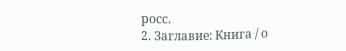росс.
2. Заглавие: Книга / о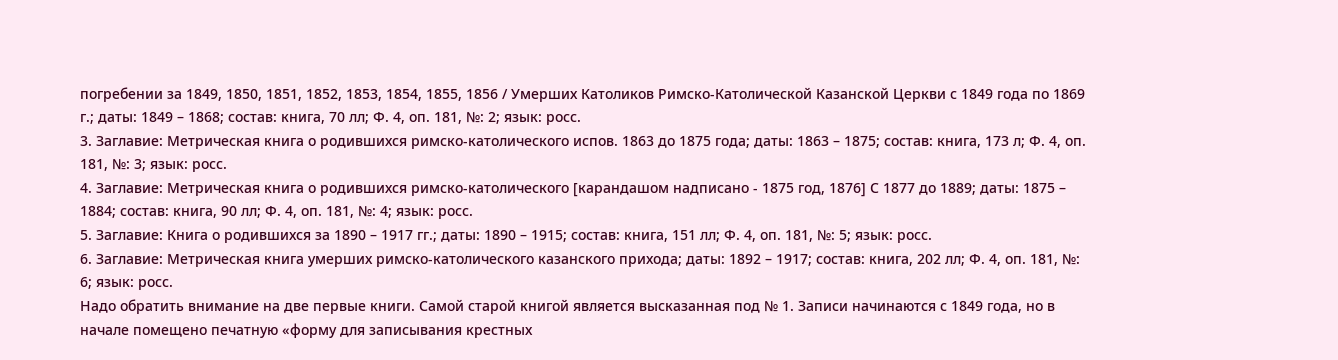погребении за 1849, 1850, 1851, 1852, 1853, 1854, 1855, 1856 / Умерших Католиков Римско-Католической Казанской Церкви с 1849 года по 1869 г.; даты: 1849 – 1868; состав: книга, 70 лл; Ф. 4, оп. 181, №: 2; язык: росс.
3. Заглавие: Метрическая книга о родившихся римско-католического испов. 1863 до 1875 года; даты: 1863 – 1875; состав: книга, 173 л; Ф. 4, оп. 181, №: 3; язык: росс.
4. Заглавие: Метрическая книга о родившихся римско-католического [карандашом надписано - 1875 год, 1876] С 1877 до 1889; даты: 1875 – 1884; состав: книга, 90 лл; Ф. 4, оп. 181, №: 4; язык: росс.
5. Заглавие: Книга о родившихся за 1890 – 1917 гг.; даты: 1890 – 1915; состав: книга, 151 лл; Ф. 4, оп. 181, №: 5; язык: росс.
6. Заглавие: Метрическая книга умерших римско-католического казанского прихода; даты: 1892 – 1917; состав: книга, 202 лл; Ф. 4, оп. 181, №: 6; язык: росс.
Надо обратить внимание на две первые книги. Самой старой книгой является высказанная под № 1. Записи начинаются с 1849 года, но в начале помещено печатную «форму для записывания крестных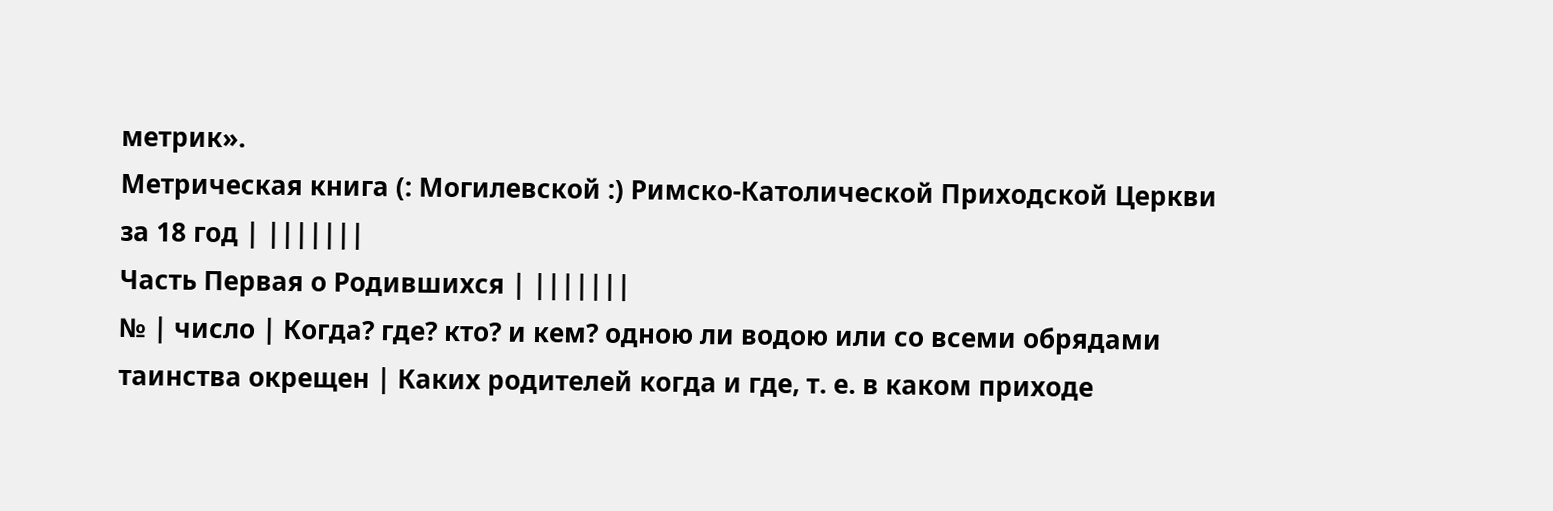метрик».
Метрическая книга (: Могилевской :) Римско-Католической Приходской Церкви за 18 год | |||||||
Часть Первая о Родившихся | |||||||
№ | число | Когда? где? кто? и кем? одною ли водою или со всеми обрядами таинства окрещен | Каких родителей когда и где, т. е. в каком приходе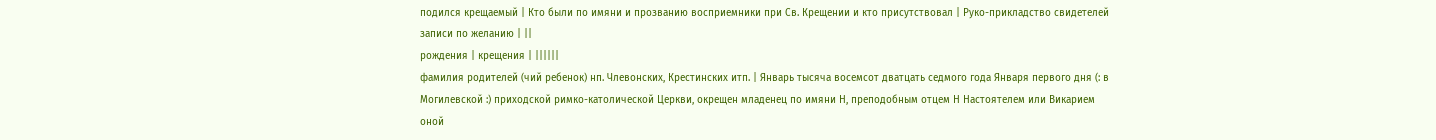подился крещаемый | Кто были по имяни и прозванию восприемники при Св. Крещении и кто присутствовал | Руко-прикладство свидетелей записи по желанию | ||
рождения | крещения | ||||||
фамилия родителей (чий ребенок) нп. Члевонских, Крестинских итп. | Январь тысяча восемсот дватцать седмого года Января первого дня (: в Могилевской :) приходской римко-католической Церкви, окрещен младенец по имяни Н, преподобным отцем Н Настоятелем или Викарием оной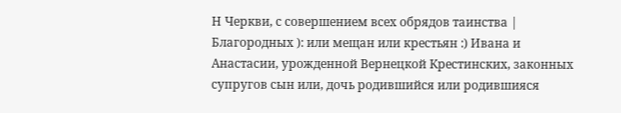Н Черкви, с совершением всех обрядов таинства | Благородных ): или мещан или крестьян :) Ивана и Анастасии, урожденной Вернецкой Крестинских, законных супругов сын или, дочь родившийся или родившияся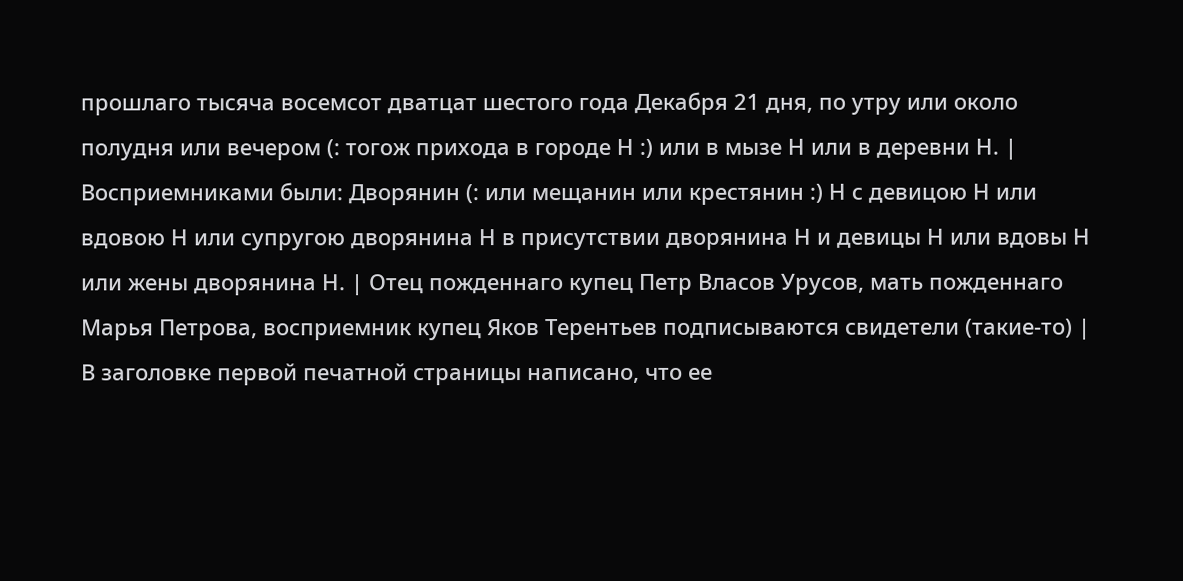прошлаго тысяча восемсот дватцат шестого года Декабря 21 дня, по утру или около полудня или вечером (: тогож прихода в городе Н :) или в мызе Н или в деревни Н. | Восприемниками были: Дворянин (: или мещанин или крестянин :) Н с девицою Н или вдовою Н или супругою дворянина Н в присутствии дворянина Н и девицы Н или вдовы Н или жены дворянина Н. | Отец пожденнаго купец Петр Власов Урусов, мать пожденнаго Марья Петрова, восприемник купец Яков Терентьев подписываются свидетели (такие-то) |
В заголовке первой печатной страницы написано, что ее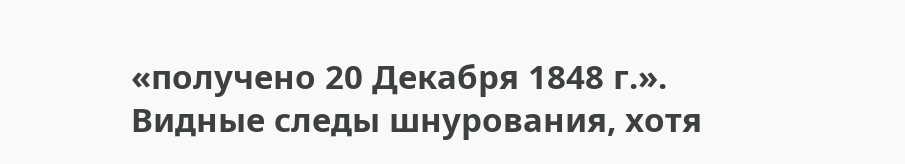«получено 20 Декабря 1848 г.». Видные следы шнурования, хотя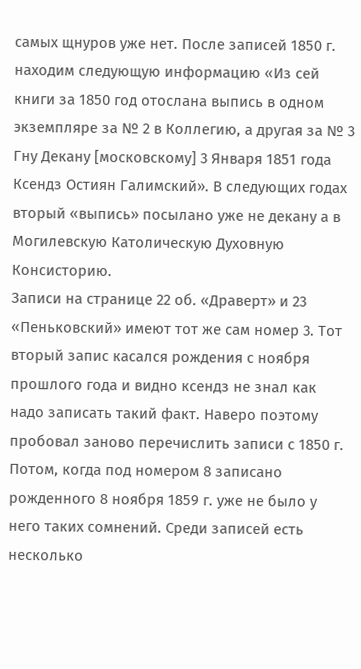самых щнуров уже нет. После записей 1850 г. находим следующую информацию «Из сей книги за 1850 год отослана выпись в одном экземпляре за № 2 в Коллегию, а другая за № 3 Гну Декану [московскому] 3 Января 1851 года Ксендз Остиян Галимский». В следующих годах вторый «выпись» посылано уже не декану а в Могилевскую Католическую Духовную Консисторию.
Записи на странице 22 об. «Драверт» и 23 «Пеньковский» имеют тот же сам номер 3. Тот вторый запис касался рождения с ноября прошлого года и видно ксендз не знал как надо записать такий факт. Наверо поэтому пробовал заново перечислить записи с 1850 г. Потом, когда под номером 8 записано рожденного 8 ноября 1859 г. уже не было у него таких сомнений. Среди записей есть несколько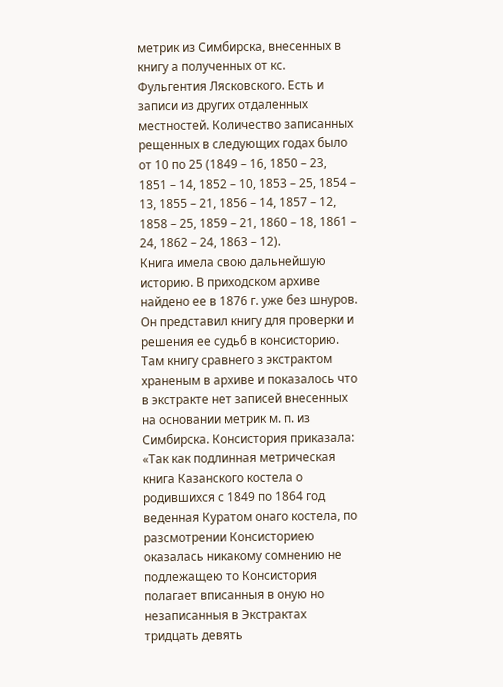метрик из Симбирска, внесенных в книгу а полученных от кс. Фульгентия Лясковского. Есть и записи из других отдаленных местностей. Количество записанных рещенных в следующих годах было от 10 по 25 (1849 – 16, 1850 – 23, 1851 – 14, 1852 – 10, 1853 – 25, 1854 – 13, 1855 – 21, 1856 – 14, 1857 – 12, 1858 – 25, 1859 – 21, 1860 – 18, 1861 – 24, 1862 – 24, 1863 – 12).
Книга имела свою дальнейшую историю. В приходском архиве найдено ее в 1876 г. уже без шнуров. Он представил книгу для проверки и решения ее судьб в консисторию. Там книгу сравнего з экстрактом храненым в архиве и показалось что в экстракте нет записей внесенных на основании метрик м. п. из Симбирска. Консистория приказала: «Так как подлинная метрическая книга Казанского костела о родившихся с 1849 по 1864 год веденная Куратом онаго костела, по разсмотрении Консисториею оказалась никакому сомнению не подлежащею то Консистория полагает вписанныя в оную но незаписанныя в Экстрактах тридцать девять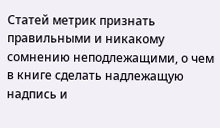Статей метрик признать правильными и никакому сомнению неподлежащими, о чем в книге сделать надлежащую надпись и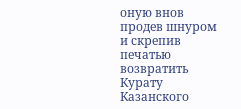оную внов продев шнуром и скрепив печатью возвратить Курату Казанского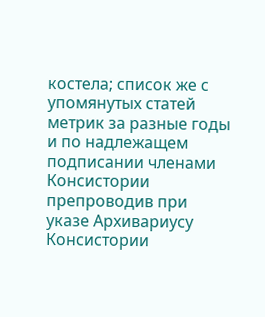костела; список же с упомянутых статей метрик за разные годы и по надлежащем подписании членами Консистории препроводив при указе Архивариусу Консистории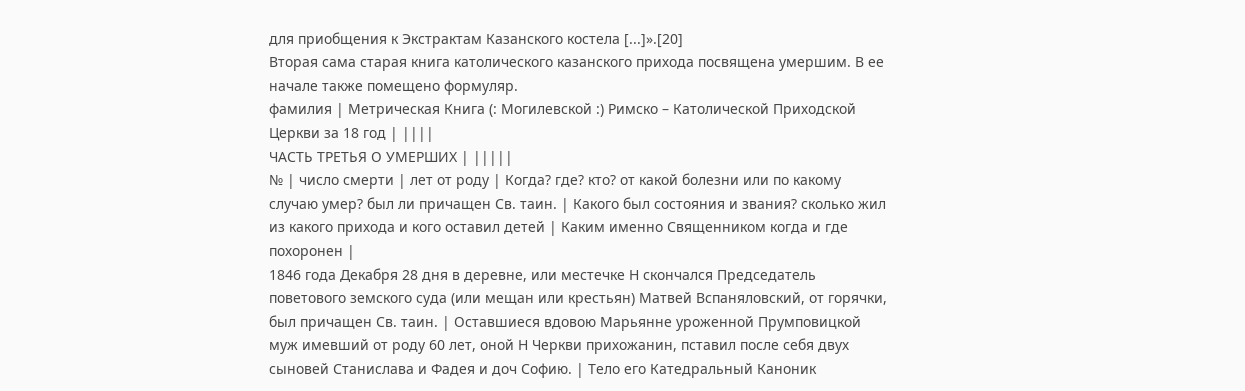для приобщения к Экстрактам Казанского костела [...]».[20]
Вторая сама старая книга католического казанского прихода посвящена умершим. В ее начале также помещено формуляр.
фамилия | Метрическая Книга (: Могилевской :) Римско – Католической Приходской Церкви за 18 год | ||||
ЧАСТЬ ТРЕТЬЯ О УМЕРШИХ | |||||
№ | число смерти | лет от роду | Когда? где? кто? от какой болезни или по какому случаю умер? был ли причащен Св. таин. | Какого был состояния и звания? сколько жил из какого прихода и кого оставил детей | Каким именно Священником когда и где похоронен |
1846 года Декабря 28 дня в деревне, или местечке Н скончался Председатель поветового земского суда (или мещан или крестьян) Матвей Вспаняловский, от горячки, был причащен Св. таин. | Оставшиеся вдовою Марьянне уроженной Прумповицкой муж имевший от роду 60 лет, оной Н Черкви прихожанин, пставил после себя двух сыновей Станислава и Фадея и доч Софию. | Тело его Катедральный Каноник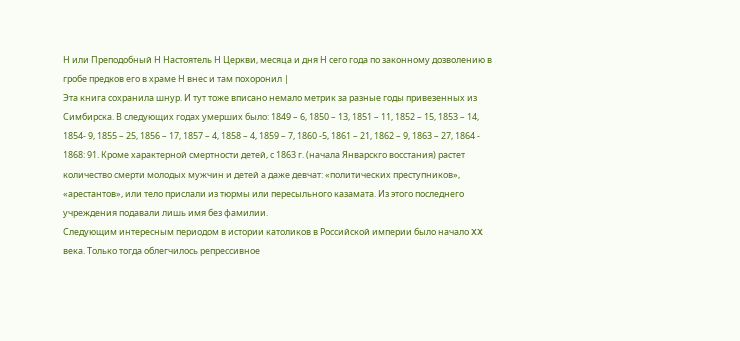Н или Преподобный Н Настоятель Н Церкви, месяца и дня Н сего года по законному дозволению в гробе предков его в храме Н внес и там похоронил |
Эта книга сохранила шнур. И тут тоже вписано немало метрик за разные годы привезенных из Симбирска. В следующих годах умерших было: 1849 – 6, 1850 – 13, 1851 – 11, 1852 – 15, 1853 – 14, 1854- 9, 1855 – 25, 1856 – 17, 1857 – 4, 1858 – 4, 1859 – 7, 1860 -5, 1861 – 21, 1862 – 9, 1863 – 27, 1864 - 1868: 91. Кроме характерной смертности детей, с 1863 г. (начала Январскго восстания) растет количество смерти молодых мужчин и детей а даже девчат: «политических преступников», «арестантов», или тело прислали из тюрмы или пересыльного казамата. Из этого последнего учреждения подавали лишь имя без фамилии.
Следующим интересным периодом в истории католиков в Российской империи было начало XX века. Только тогда облегчилось репрессивное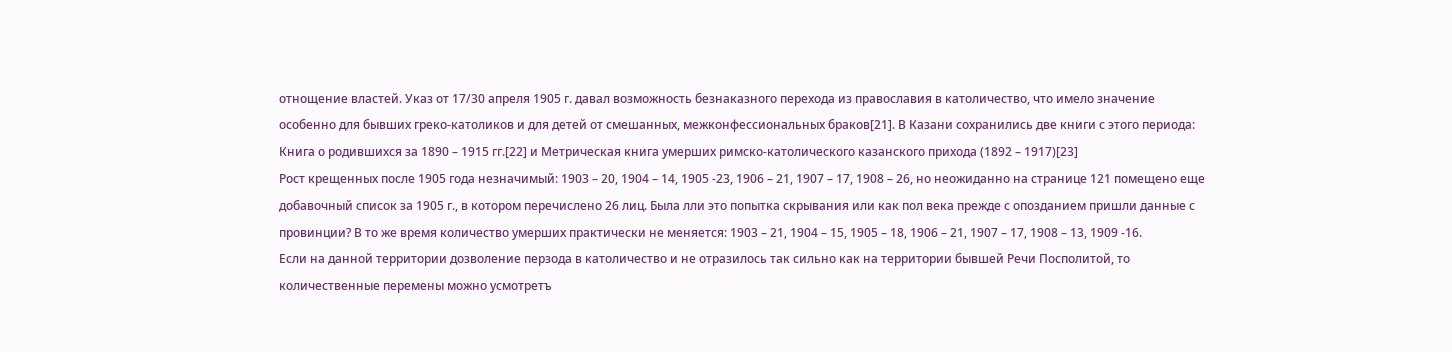отнощение властей. Указ от 17/30 апреля 1905 г. давал возможность безнаказного перехода из православия в католичество, что имело значение особенно для бывших греко-католиков и для детей от смешанных, межконфессиональных браков[21]. В Казани сохранились две книги с этого периода: Книга о родившихся за 1890 – 1915 гг.[22] и Метрическая книга умерших римско-католического казанского прихода (1892 – 1917)[23]
Рост крещенных после 1905 года незначимый: 1903 – 20, 1904 – 14, 1905 -23, 1906 – 21, 1907 – 17, 1908 – 26, но неожиданно на странице 121 помещено еще добавочный список за 1905 г., в котором перечислено 26 лиц. Была лли это попытка скрывания или как пол века прежде с опозданием пришли данные с провинции? В то же время количество умерших практически не меняется: 1903 – 21, 1904 – 15, 1905 – 18, 1906 – 21, 1907 – 17, 1908 – 13, 1909 -16.
Если на данной территории дозволение перзода в католичество и не отразилось так сильно как на территории бывшей Речи Посполитой, то количественные перемены можно усмотретъ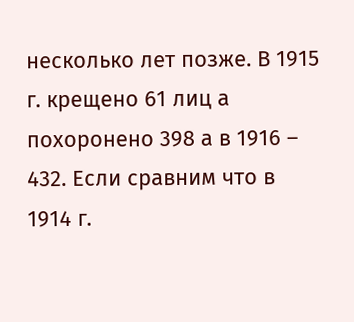несколько лет позже. В 1915 г. крещено 61 лиц а похоронено 398 а в 1916 – 432. Если сравним что в 1914 г.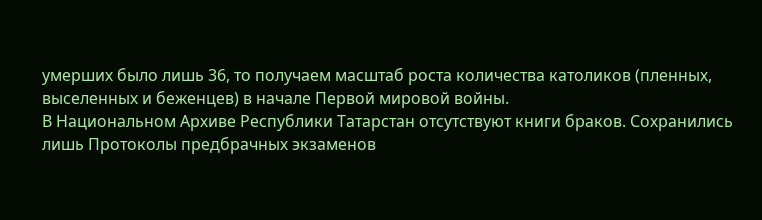умерших было лишь 36, то получаем масштаб роста количества католиков (пленных, выселенных и беженцев) в начале Первой мировой войны.
В Национальном Архиве Республики Татарстан отсутствуют книги браков. Сохранились лишь Протоколы предбрачных экзаменов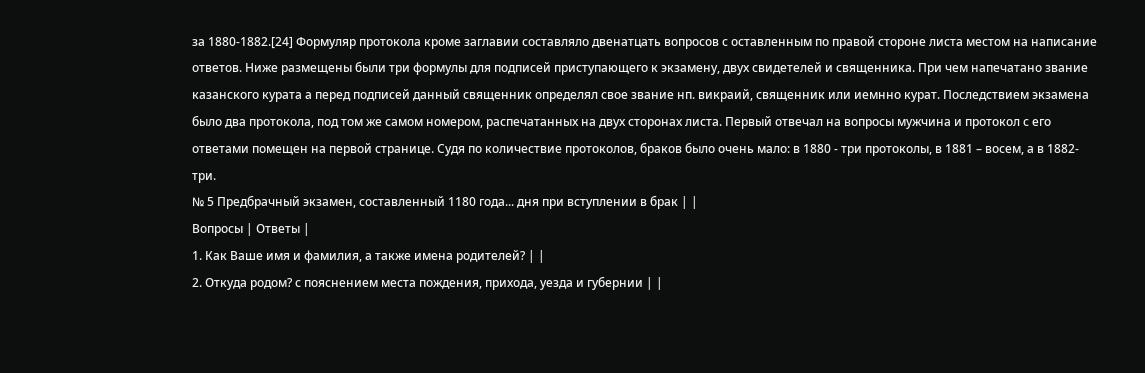за 1880-1882.[24] Формуляр протокола кроме заглавии составляло двенатцать вопросов с оставленным по правой стороне листа местом на написание ответов. Ниже размещены были три формулы для подписей приступающего к экзамену, двух свидетелей и священника. При чем напечатано звание казанского курата а перед подписей данный священник определял свое звание нп. викраий, священник или иемнно курат. Последствием экзамена было два протокола, под том же самом номером, распечатанных на двух сторонах листа. Первый отвечал на вопросы мужчина и протокол с его ответами помещен на первой странице. Судя по количествие протоколов, браков было очень мало: в 1880 - три протоколы, в 1881 – восем, а в 1882- три.
№ 5 Предбрачный экзамен, составленный 1180 года... дня при вступлении в брак | |
Вопросы | Ответы |
1. Как Ваше имя и фамилия, а также имена родителей? | |
2. Откуда родом? с пояснением места пождения, прихода, уезда и губернии | |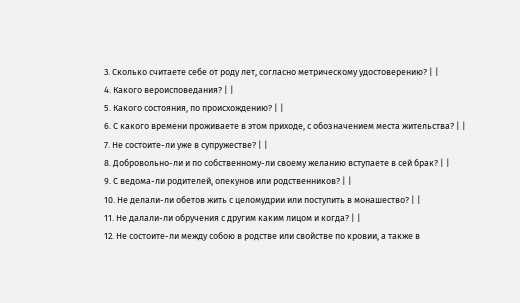3. Сколько считаете себе от роду лет, согласно метрическому удостоверению? | |
4. Какого вероисповедания? | |
5. Какого состояния, по происхождению? | |
6. С какого времени проживаете в этом приходе, с обозначением места жительства? | |
7. Не состоите-ли уже в супружестве? | |
8. Добровольно-ли и по собственному-ли своему желанию вступаете в сей брак? | |
9. С ведома-ли родителей, опекунов или родственников? | |
10. Не делали-ли обетов жить с целомудрии или поступить в монашество? | |
11. Не далали-ли обручения с другим каким лицом и когда? | |
12. Не состоите-ли между собою в родстве или свойстве по кровии, а также в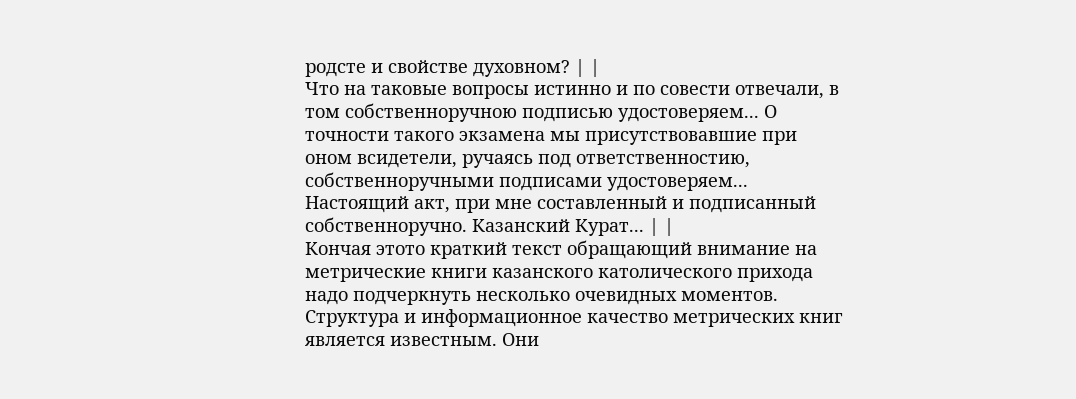родсте и свойстве духовном? | |
Что на таковые вопросы истинно и по совести отвечали, в том собственноручною подписью удостоверяем... О точности такого экзамена мы присутствовавшие при оном всидетели, ручаясь под ответственностию, собственноручными подписами удостоверяем... Настоящий акт, при мне составленный и подписанный собственноручно. Казанский Курат... | |
Кончая этото краткий текст обращающий внимание на метрические книги казанского католического прихода надо подчеркнуть несколько очевидных моментов. Структура и информационное качество метрических книг является известным. Они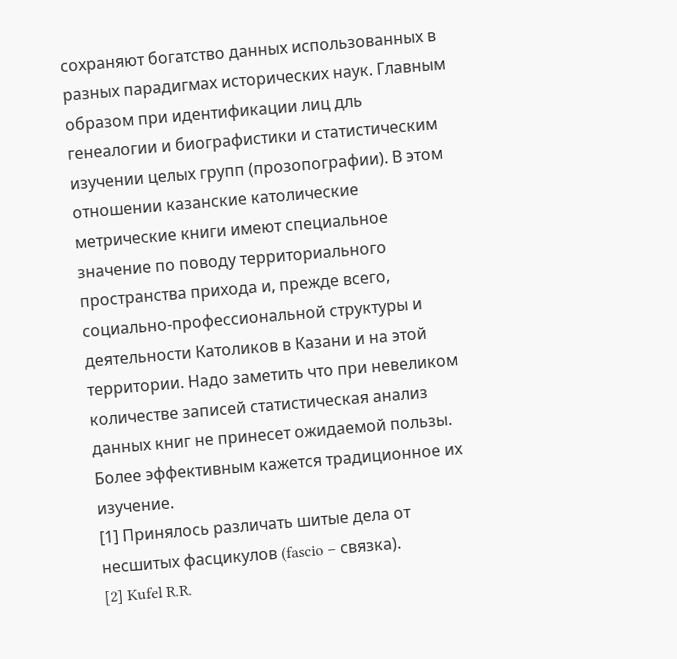сохраняют богатство данных использованных в разных парадигмах исторических наук. Главным образом при идентификации лиц дль генеалогии и биографистики и статистическим изучении целых групп (прозопографии). В этом отношении казанские католические метрические книги имеют специальное значение по поводу территориального пространства прихода и, прежде всего, социально-профессиональной структуры и деятельности Католиков в Казани и на этой территории. Надо заметить что при невеликом количестве записей статистическая анализ данных книг не принесет ожидаемой пользы. Более эффективным кажется традиционное их изучение.
[1] Принялось различать шитые дела от несшитых фасцикулов (fascio – связка).
[2] Kufel R.R.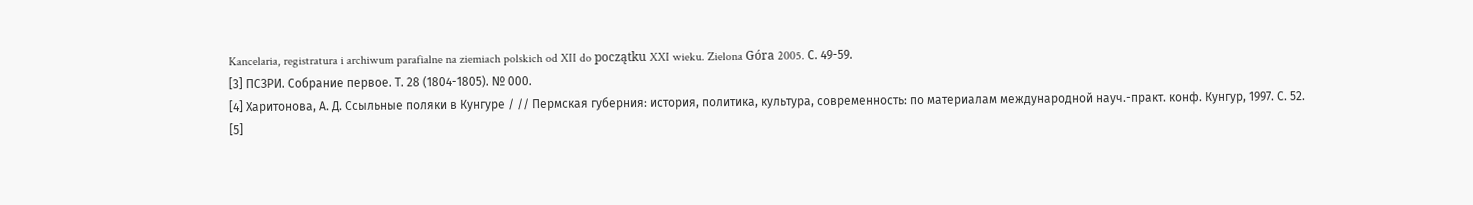Kancelaria, registratura i archiwum parafialne na ziemiach polskich od XII do początku XXI wieku. Zielona Góra 2005. С. 49-59.
[3] ПСЗРИ. Собрание первое. Т. 28 (1804-1805). № 000.
[4] Харитонова, А. Д. Ссыльные поляки в Кунгуре / // Пермская губерния: история, политика, культура, современность: по материалам международной науч.-практ. конф. Кунгур, 1997. С. 52.
[5]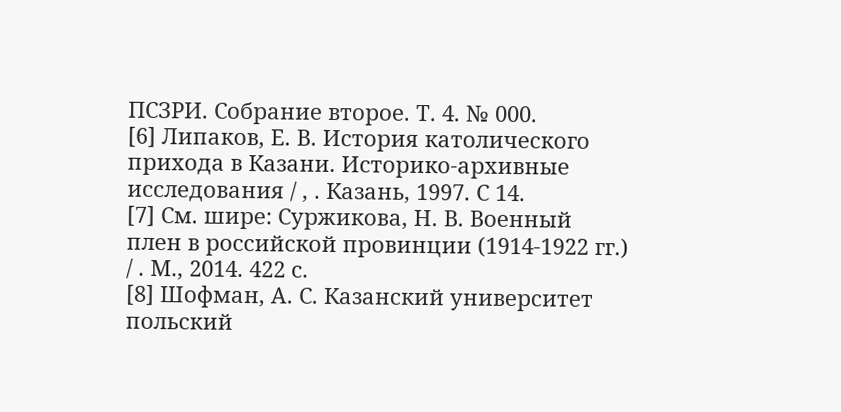ПСЗРИ. Собрание второе. Т. 4. № 000.
[6] Липаков, Е. В. История католического прихода в Казани. Историко-архивные исследования / , . Казань, 1997. С 14.
[7] См. шире: Суржикова, Н. В. Военный плен в российской провинции (1914-1922 гг.) / . М., 2014. 422 с.
[8] Шофман, А. С. Казанский университет польский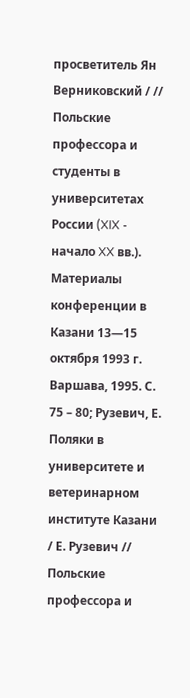просветитель Ян Верниковский / // Польские профессора и студенты в университетах России (XIX - начало XX вв.). Материалы конференции в Казани 13—15 октября 1993 г. Варшава, 1995. С. 75 – 80; Рузевич, Е. Поляки в университете и ветеринарном институте Казани / Е. Рузевич // Польские профессора и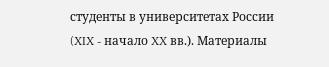студенты в университетах России (XIX - начало XX вв.). Материалы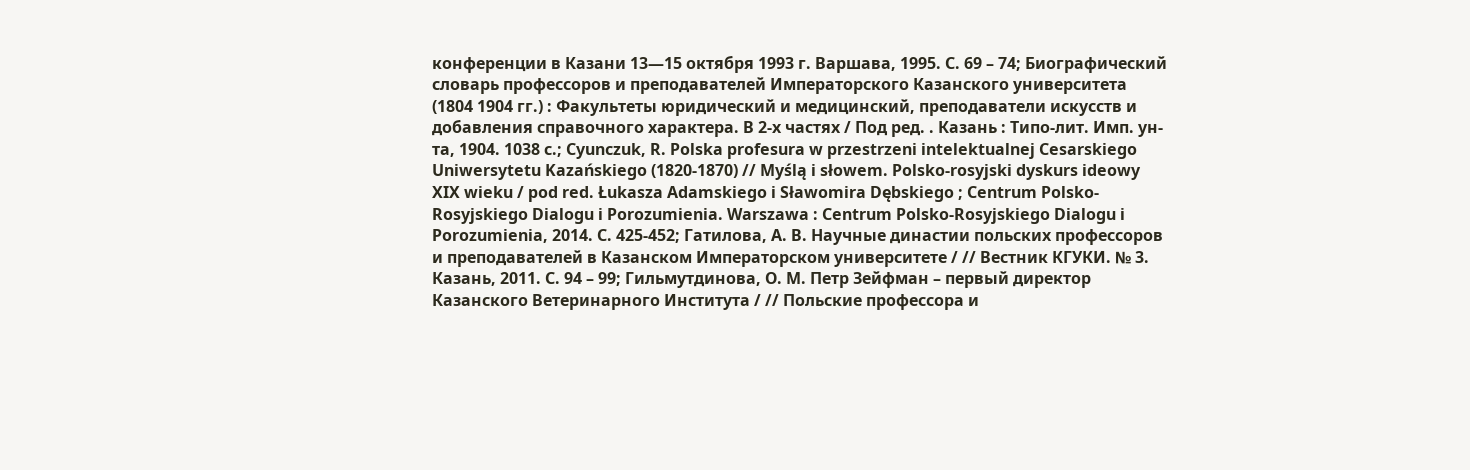конференции в Казани 13—15 октября 1993 г. Варшава, 1995. С. 69 – 74; Биографический словарь профессоров и преподавателей Императорского Казанского университета (1804 1904 гг.) : Факультеты юридический и медицинский, преподаватели искусств и добавления справочного характера. В 2-х частях / Под ред. . Казань : Типо-лит. Имп. ун-та, 1904. 1038 с.; Cyunczuk, R. Polska profesura w przestrzeni intelektualnej Cesarskiego Uniwersytetu Kazańskiego (1820-1870) // Myślą i słowem. Polsko-rosyjski dyskurs ideowy XIX wieku / pod red. Łukasza Adamskiego i Sławomira Dębskiego ; Centrum Polsko-Rosyjskiego Dialogu i Porozumienia. Warszawa : Centrum Polsko-Rosyjskiego Dialogu i Porozumienia, 2014. С. 425-452; Гатилова, A. B. Научные династии польских профессоров и преподавателей в Казанском Императорском университете / // Вестник КГУКИ. № 3. Казань, 2011. С. 94 – 99; Гильмутдинова, О. М. Петр Зейфман – первый директор Казанского Ветеринарного Института / // Польские профессора и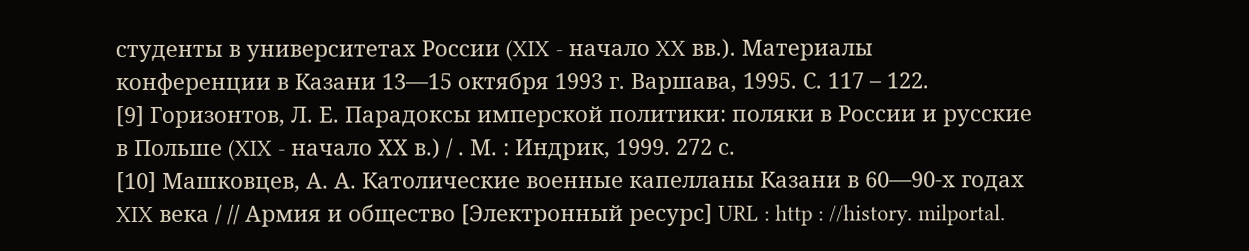студенты в университетах России (XIX - начало XX вв.). Материалы конференции в Казани 13—15 октября 1993 г. Варшава, 1995. С. 117 – 122.
[9] Горизонтов, Л. Е. Парадоксы имперской политики: поляки в России и русские в Польше (XIX - начало ХХ в.) / . М. : Индрик, 1999. 272 с.
[10] Машковцев, А. А. Католические военные капелланы Казани в 60—90-х годах XIX века / // Армия и общество [Электронный ресурс] URL : http : //history. milportal.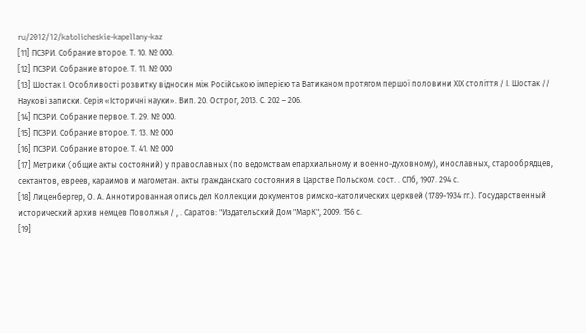ru/2012/12/katolicheskie-kapellany-kaz
[11] ПСЗРИ. Собрание второе. Т. 10. № 000.
[12] ПСЗРИ. Собрание второе. Т. 11. № 000
[13] Шостак І. Особливості розвитку відносин між Російською імперією та Ватиканом протягом першої половини ХІХ століття / І. Шостак // Наукові записки. Серія «Історичні науки». Вип. 20. Острог, 2013. С. 202 – 206.
[14] ПСЗРИ. Собрание первое. Т. 29. № 000.
[15] ПСЗРИ. Собрание второе. Т. 13. № 000
[16] ПСЗРИ. Собрание второе. Т. 41. № 000
[17] Метрики (oбщие акты состояний) у православных (по ведомствам епархиальному и военно-духовному), инославных, старообрядцев, сектантов, евреев, караимов и магометан. акты гражданскаго состояния в Царстве Польском. сост. . СПб, 1907. 294 с.
[18] Лиценбергер, О. А. Аннотированная опись дел Коллекции документов римско-католических церквей (1789-1934 гг.). Государственный исторический архив немцев Поволжья / , . Саратов: "Издательский Дом "МарК", 2009. 156 с.
[19]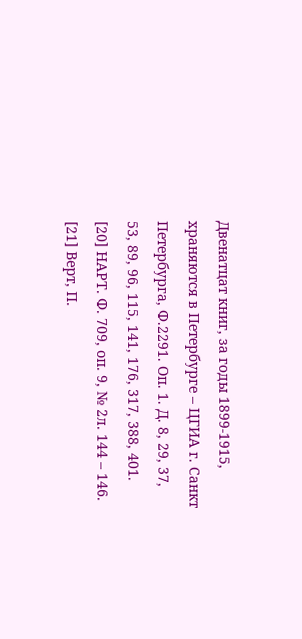Двенатцат книг, за годы 1899-1915, храняются в Петербурге – ЦГИА г. Санкт Петербурга, Ф.2291. Оп. 1. Д. 8, 29, 37, 53, 89, 96, 115, 141, 176, 317, 388, 401.
[20] НАРТ. Ф. 709, оп. 9, № 2л. 144 – 146.
[21] Верт, П.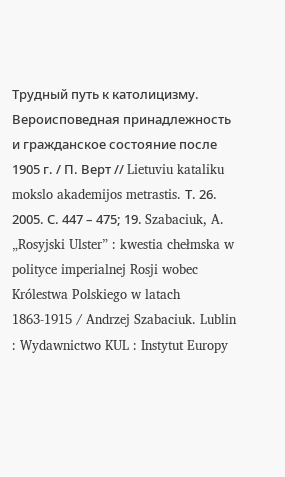Трудный путь к католицизму. Вероисповедная принадлежность и гражданское состояние после 1905 г. / П. Верт // Lietuviu kataliku mokslo akademijos metrastis. Т. 26. 2005. С. 447 – 475; 19. Szabaciuk, A. „Rosyjski Ulster” : kwestia chełmska w polityce imperialnej Rosji wobec Królestwa Polskiego w latach 1863-1915 / Andrzej Szabaciuk. Lublin : Wydawnictwo KUL : Instytut Europy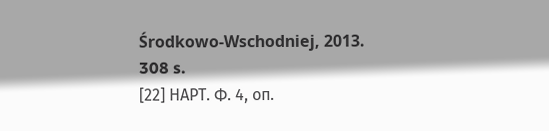Środkowo-Wschodniej, 2013. 308 s.
[22] НАРТ. Ф. 4, оп.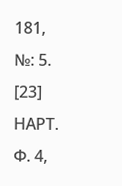181, №: 5.
[23] НАРТ. Ф. 4,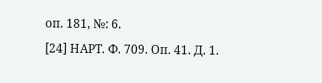оп. 181, №: 6.
[24] НАРТ. Ф. 709. Оп. 41. Д. 1.